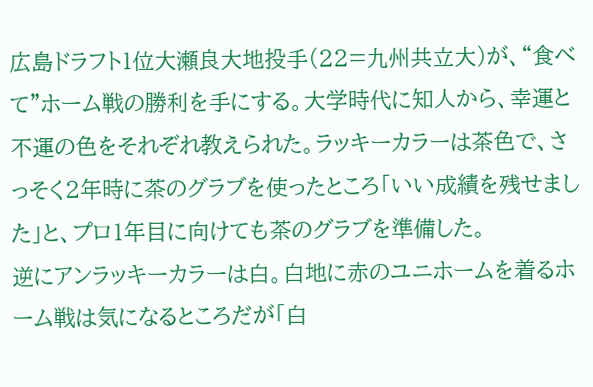広島ドラフト1位大瀬良大地投手(22=九州共立大)が、“食べて”ホーム戦の勝利を手にする。大学時代に知人から、幸運と不運の色をそれぞれ教えられた。ラッキーカラーは茶色で、さっそく2年時に茶のグラブを使ったところ「いい成績を残せました」と、プロ1年目に向けても茶のグラブを準備した。
逆にアンラッキーカラーは白。白地に赤のユニホームを着るホーム戦は気になるところだが「白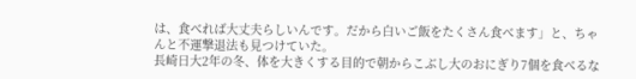は、食べれば大丈夫らしいんです。だから白いご飯をたくさん食べます」と、ちゃんと不運撃退法も見つけていた。
長崎日大2年の冬、体を大きくする目的で朝からこぶし大のおにぎり7個を食べるな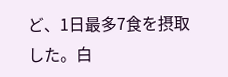ど、1日最多7食を摂取した。白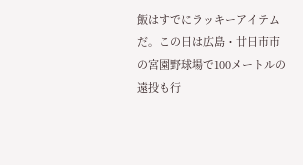飯はすでにラッキーアイテムだ。この日は広島・廿日市市の宮園野球場で100メートルの遠投も行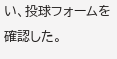い、投球フォームを確認した。